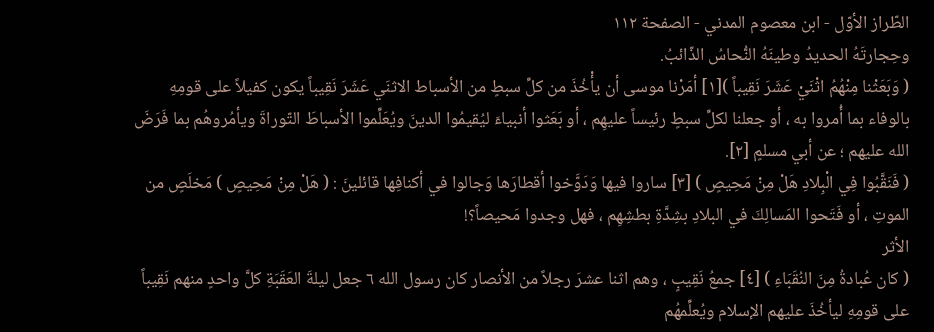الطّراز الأوّل - ابن معصوم المدني - الصفحة ١١٢
وحِجارتَهُ الحديدُ وطينَهُ النُّحاسُ الذّائبُ.
( وَبَعَثْنا مِنْهُمُ اثْنَيْ عَشَرَ نَقِيباً )[١] أمَرْنا موسى أن يأْخُذَ من كلِّ سبطٍ من الأسباط الاثنَي عَشَرَ نَقِيباً يكون كفيلاً على قومِهِ بالوفاء بما أُمروا به ، أو جعلنا لكلِّ سبطٍ رئيساً عليهِم ، أو بَعَثوا أنبياءَ ليُقيمُوا الدينَ ويُعَلِّموا الأسباطَ التّوراةَ ويأمُروهُم بما فَرَضَ الله عليهم ؛ عن أبي مسلمٍ [٢].
( فَنَقَّبُوا فِي الْبِلادِ هَلْ مِنْ مَحِيصٍ ) [٣] ساروا فيها وَدَوَّخوا أقطارَها وَجالوا في أكنافِها قائلينَ : ( هَلْ مِنْ مَحِيصٍ ) مَخلَصٍ من الموتِ ، أو فَتَحوا المَسالِكَ في البلادِ بشِدَّةِ بطشِهِم ، فهل وجدوا مَحيصاً؟!
الأثر
( كان عُبادةُ مِنَ النُقَبَاءِ ) [٤] جمعُ نَقِيبٍ ، وهم اثنا عشرَ رجلاً من الأنصار كان رسول الله ٦ جعل ليلةَ العَقَبَةِ كلَّ واحدٍ منهم نَقِيباً على قومِهِ ليأخُذَ عليهم الإسلام ويُعلِّمهُم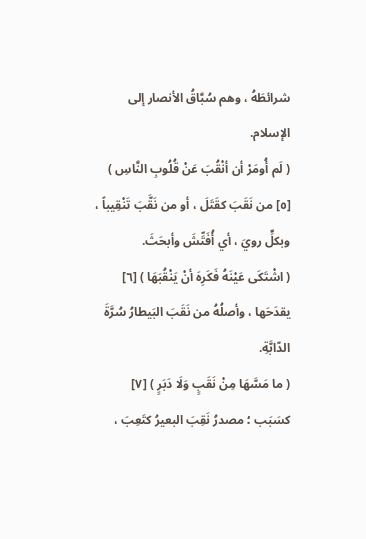شرائطَهُ ، وهم سُبَّاقُ الأنصار إلى الإسلام.
( لَم أُومَرْ أن أنْقُبَ عَنْ قُلُوبِ النَّاسِ ) [٥] من نَقَبَ كقَتَلَ ، أو من نَقَّبَ تَنْقِيباً ، وبكلٍّ رويَ ، أي أُفَتِّشَ وأبحَثَ.
( اشْتَكَى عَيْنَهُ فَكَرِهَ أنْ يَنْقُبَهَا ) [٦] يقدَحَها ، وأصلُهُ من نَقَبَ البَيطارُ سُرَّةَ الدّابَّةِ.
( ما مَسَّهَا مِنْ نَقَبٍ وَلَا دَبَرٍ ) [٧] كسَبَب ؛ مصدرُ نَقِبَ البعيرُ كتَعِبَ ،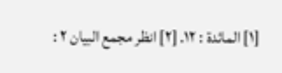[١] المائدة : ١٢. [٢] انظر مجمع البيان ٢ :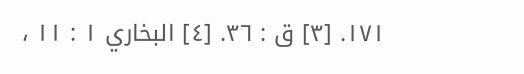١٧١. [٣] ق : ٣٦. [٤] البخاري ١ : ١١ ،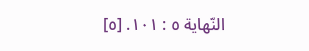النّهاية ٥ : ١٠١. [٥]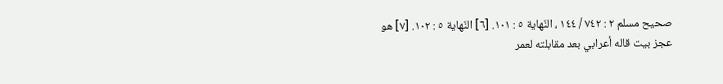صحيح مسلم ٢ : ٧٤٢ / ١٤٤ ، النّهاية ٥ : ١٠١. [٦] النّهاية ٥ : ١٠٢. [٧] هو عجز بيت قاله أعرابي بعد مقابلته لعمر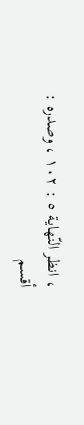، انظر النّهاية ٥ : ١٠٢ ، وصدره :
أقسم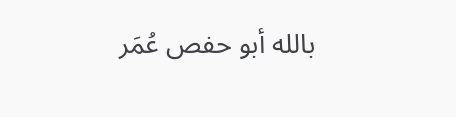بالله أبو حفص عُمَر